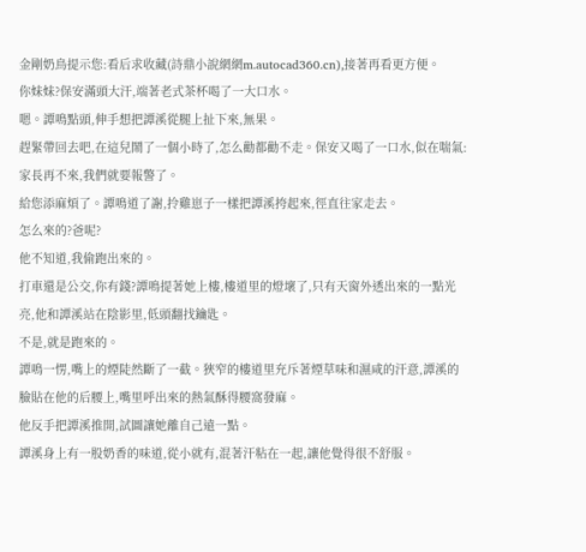金剛奶鳥提示您:看后求收藏(詩鼎小說網網m.autocad360.cn),接著再看更方便。
你妹妹?保安滿頭大汗,端著老式茶杯喝了一大口水。
嗯。譚鳴點頭,伸手想把譚溪從腿上扯下來,無果。
趕緊帶回去吧,在這兒鬧了一個小時了,怎么勸都勸不走。保安又喝了一口水,似在喘氣:家長再不來,我們就要報警了。
給您添麻煩了。譚鳴道了謝,拎雞崽子一樣把譚溪挎起來,徑直往家走去。
怎么來的?爸呢?
他不知道,我偷跑出來的。
打車還是公交,你有錢?譚鳴提著她上樓,樓道里的燈壞了,只有天窗外透出來的一點光亮,他和譚溪站在陰影里,低頭翻找鑰匙。
不是,就是跑來的。
譚鳴一愣,嘴上的煙陡然斷了一截。狹窄的樓道里充斥著煙草味和濕咸的汗意,譚溪的臉貼在他的后腰上,嘴里呼出來的熱氣酥得腰窩發麻。
他反手把譚溪推開,試圖讓她離自己遠一點。
譚溪身上有一股奶香的味道,從小就有,混著汗粘在一起,讓他覺得很不舒服。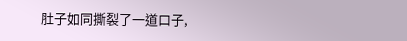肚子如同撕裂了一道口子,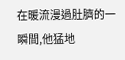在暖流漫過肚臍的一瞬間,他猛地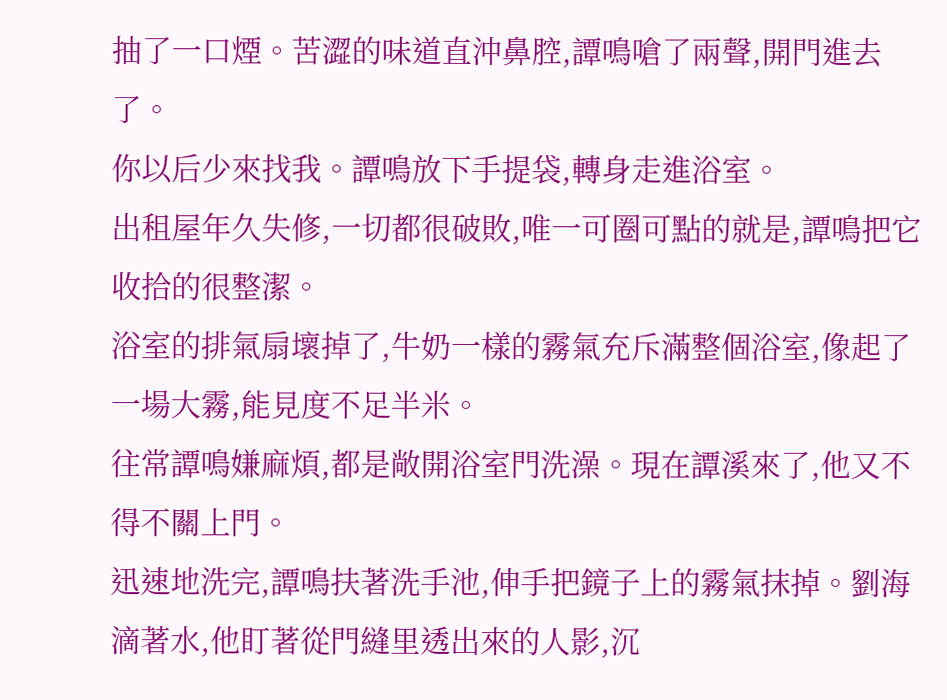抽了一口煙。苦澀的味道直沖鼻腔,譚鳴嗆了兩聲,開門進去了。
你以后少來找我。譚鳴放下手提袋,轉身走進浴室。
出租屋年久失修,一切都很破敗,唯一可圈可點的就是,譚鳴把它收拾的很整潔。
浴室的排氣扇壞掉了,牛奶一樣的霧氣充斥滿整個浴室,像起了一場大霧,能見度不足半米。
往常譚鳴嫌麻煩,都是敞開浴室門洗澡。現在譚溪來了,他又不得不關上門。
迅速地洗完,譚鳴扶著洗手池,伸手把鏡子上的霧氣抹掉。劉海滴著水,他盯著從門縫里透出來的人影,沉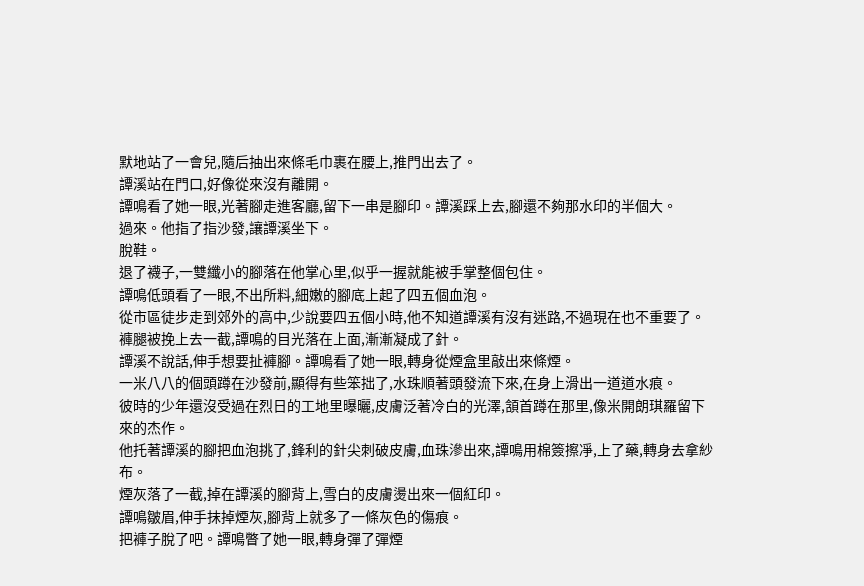默地站了一會兒,隨后抽出來條毛巾裹在腰上,推門出去了。
譚溪站在門口,好像從來沒有離開。
譚鳴看了她一眼,光著腳走進客廳,留下一串是腳印。譚溪踩上去,腳還不夠那水印的半個大。
過來。他指了指沙發,讓譚溪坐下。
脫鞋。
退了襪子,一雙纖小的腳落在他掌心里,似乎一握就能被手掌整個包住。
譚鳴低頭看了一眼,不出所料,細嫩的腳底上起了四五個血泡。
從市區徒步走到郊外的高中,少說要四五個小時,他不知道譚溪有沒有迷路,不過現在也不重要了。
褲腿被挽上去一截,譚鳴的目光落在上面,漸漸凝成了針。
譚溪不說話,伸手想要扯褲腳。譚鳴看了她一眼,轉身從煙盒里敲出來條煙。
一米八八的個頭蹲在沙發前,顯得有些笨拙了,水珠順著頭發流下來,在身上滑出一道道水痕。
彼時的少年還沒受過在烈日的工地里曝曬,皮膚泛著冷白的光澤,頷首蹲在那里,像米開朗琪羅留下來的杰作。
他托著譚溪的腳把血泡挑了,鋒利的針尖刺破皮膚,血珠滲出來,譚鳴用棉簽擦凈,上了藥,轉身去拿紗布。
煙灰落了一截,掉在譚溪的腳背上,雪白的皮膚燙出來一個紅印。
譚鳴皺眉,伸手抹掉煙灰,腳背上就多了一條灰色的傷痕。
把褲子脫了吧。譚鳴瞥了她一眼,轉身彈了彈煙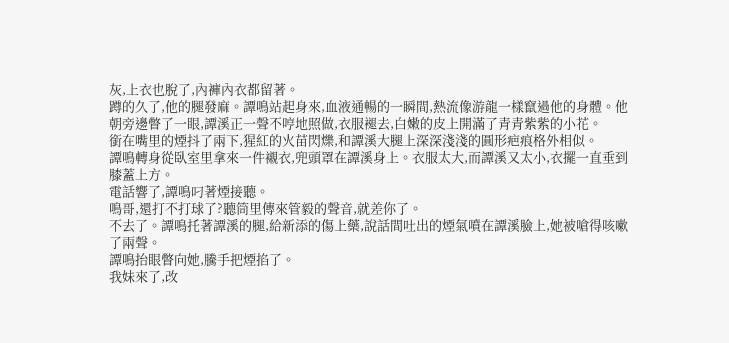灰,上衣也脫了,內褲內衣都留著。
蹲的久了,他的腿發麻。譚鳴站起身來,血液通暢的一瞬間,熱流像游龍一樣竄過他的身體。他朝旁邊瞥了一眼,譚溪正一聲不哼地照做,衣服褪去,白嫩的皮上開滿了青青紫紫的小花。
銜在嘴里的煙抖了兩下,猩紅的火苗閃爍,和譚溪大腿上深深淺淺的圓形疤痕格外相似。
譚鳴轉身從臥室里拿來一件襯衣,兜頭罩在譚溪身上。衣服太大,而譚溪又太小,衣擺一直垂到膝蓋上方。
電話響了,譚鳴叼著煙接聽。
鳴哥,還打不打球了?聽筒里傳來管毅的聲音,就差你了。
不去了。譚鳴托著譚溪的腿,給新添的傷上藥,說話間吐出的煙氣噴在譚溪臉上,她被嗆得咳嗽了兩聲。
譚鳴抬眼瞥向她,騰手把煙掐了。
我妹來了,改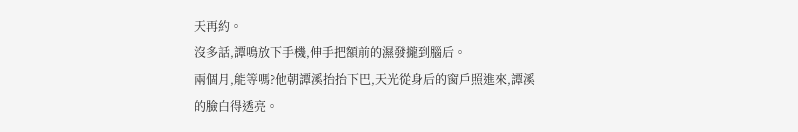天再約。
沒多話,譚鳴放下手機,伸手把額前的濕發攏到腦后。
兩個月,能等嗎?他朝譚溪抬抬下巴,天光從身后的窗戶照進來,譚溪的臉白得透亮。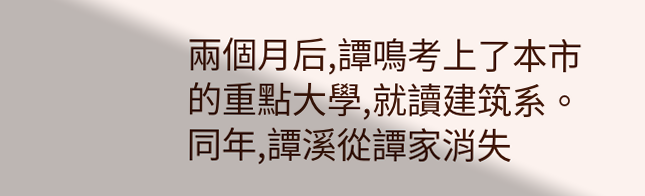兩個月后,譚鳴考上了本市的重點大學,就讀建筑系。
同年,譚溪從譚家消失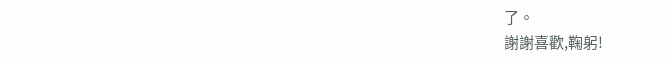了。
謝謝喜歡,鞠躬!